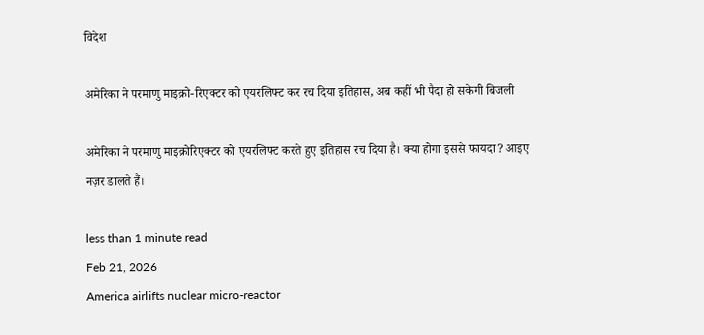विदेश

अमेरिका ने परमाणु माइक्रो-रिएक्टर को एयरलिफ्ट कर रच दिया इतिहास, अब कहीं भी पैदा हो सकेगी बिजली

अमेरिका ने परमाणु माइक्रोरिएक्टर को एयरलिफ्ट करते हुए इतिहास रच दिया है। क्या होगा इससे फायदा? आइए नज़र डालते हैं।

less than 1 minute read
Feb 21, 2026
America airlifts nuclear micro-reactor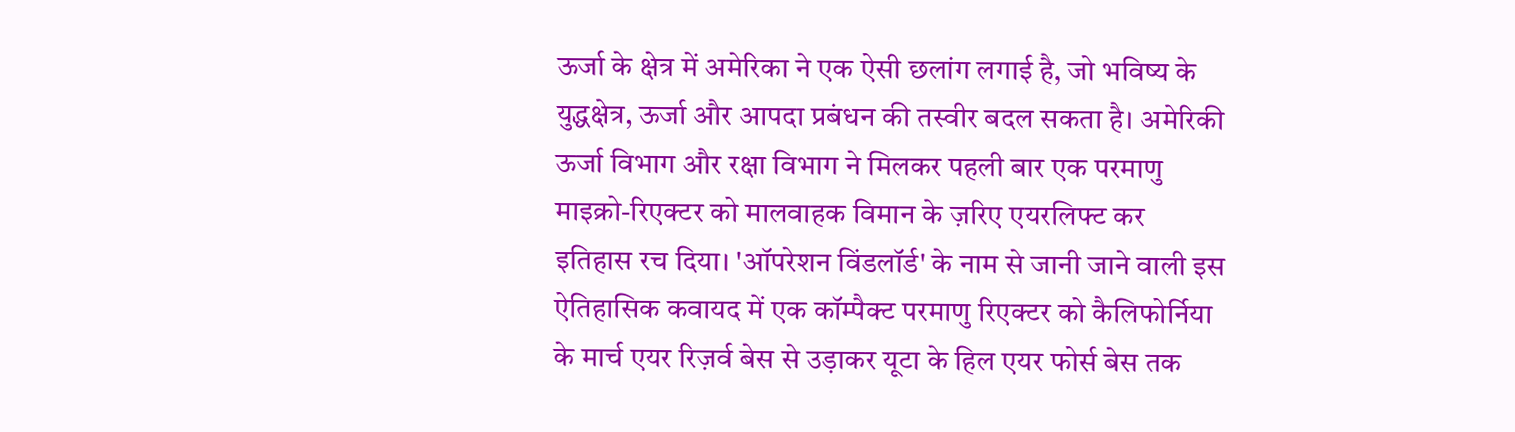ऊर्जा के क्षेत्र में अमेरिका ने एक ऐसी छलांग लगाई है, जो भविष्य के युद्धक्षेत्र, ऊर्जा और आपदा प्रबंधन की तस्वीर बदल सकता है। अमेरिकी ऊर्जा विभाग और रक्षा विभाग ने मिलकर पहली बार एक परमाणु माइक्रो-रिएक्टर को मालवाहक विमान के ज़रिए एयरलिफ्ट कर इतिहास रच दिया। 'ऑपरेशन विंडलॉर्ड' के नाम से जानी जाने वाली इस ऐतिहासिक कवायद में एक कॉम्पैक्ट परमाणु रिएक्टर को कैलिफोर्निया के मार्च एयर रिज़र्व बेस से उड़ाकर यूटा के हिल एयर फोर्स बेस तक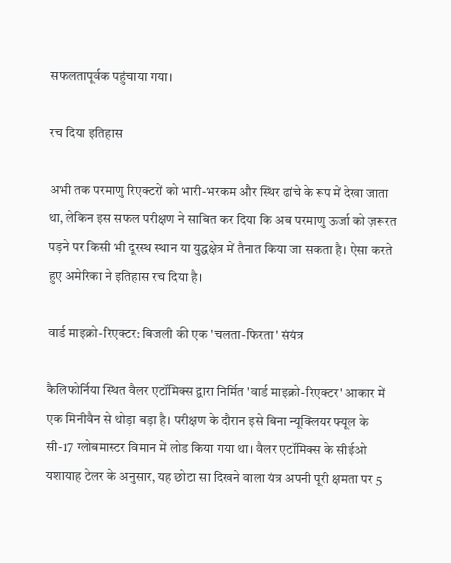सफलतापूर्वक पहुंचाया गया।

रच दिया इतिहास

अभी तक परमाणु रिएक्टरों को भारी-भरकम और स्थिर ढांचे के रूप में देखा जाता था, लेकिन इस सफल परीक्षण ने साबित कर दिया कि अब परमाणु ऊर्जा को ज़रूरत पड़ने पर किसी भी दूरस्थ स्थान या युद्धक्षेत्र में तैनात किया जा सकता है। ऐसा करते हुए अमेरिका ने इतिहास रच दिया है।

वार्ड माइक्रो-रिएक्टर: बिजली की एक 'चलता-फिरता' संयंत्र

कैलिफोर्निया स्थित वैलर एटॉमिक्स द्वारा निर्मित 'वार्ड माइक्रो-रिएक्टर' आकार में एक मिनीवैन से थोड़ा बड़ा है। परीक्षण के दौरान इसे बिना न्यूक्लियर फ्यूल के सी-17 ग्लोबमास्टर विमान में लोड किया गया था। वैलर एटॉमिक्स के सीईओ यशायाह टेलर के अनुसार, यह छोटा सा दिखने वाला यंत्र अपनी पूरी क्षमता पर 5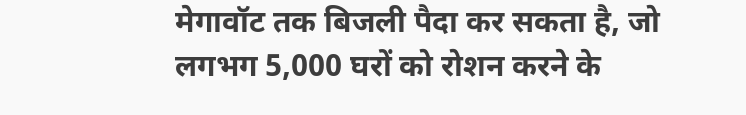मेगावॉट तक बिजली पैदा कर सकता है, जो लगभग 5,000 घरों को रोशन करने के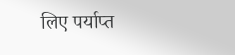लिए पर्याप्त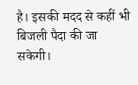है। इसकी मदद से कहीं भी बिजली पैदा की जा सकेगी।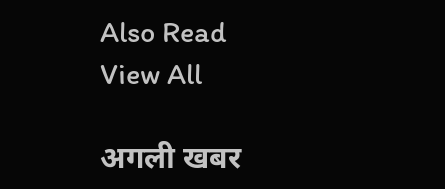Also Read
View All

अगली खबर